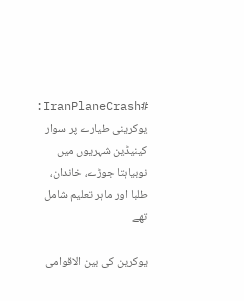#IranPlaneCrash: یوکرینی طیارے پر سوار کینیڈین شہریوں میں نوبیاہتا جوڑے، خاندان، طلبا اور ماہر تعلیم شامل تھے

یوکرین کی بین الاقوامی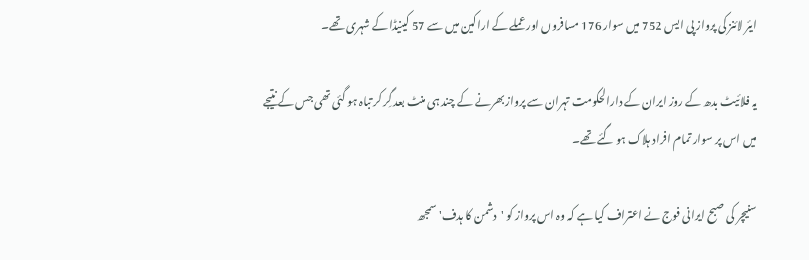ایئر لائنز کی پرواز پی ایس 752 میں سوار 176 مسافروں اور عملے کے اراکین میں سے 57 کینیڈا کے شہری تھے۔

یہ فلائیٹ بدھ کے روز ایران کے دارالحکومت تہران سے پرواز بھرنے کے چند ہی منٹ بعد گِر کر تباہ ہو گئی تھی جس کے نتیجے میں اس پر سوار تمام افراد ہلاک ہو گئے تھے۔

سنیچر کی صبح ایرانی فوج نے اعتراف کیا ہے کہ وہ اس پرواز کو 'دشمن کا ہدف' سمجھ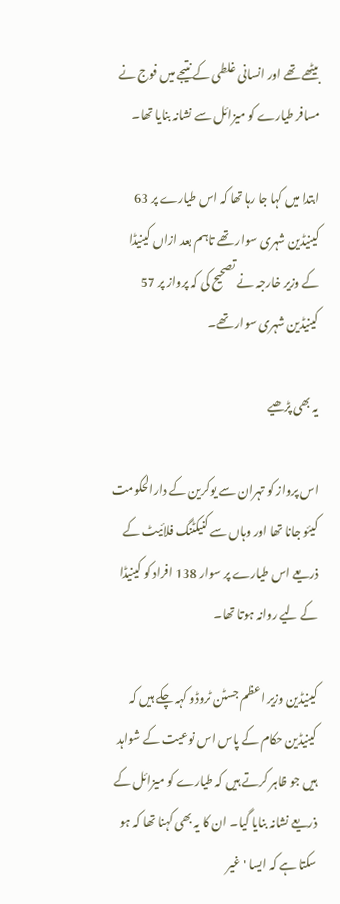بیٹھے تھے اور انسانی غلطی کے نتیجے میں فوج نے مسافر طیارے کو میزائل سے نشانہ بنایا تھا۔

ابتدا میں کہا جا رہا تھا کہ اس طیارے پر 63 کینیڈین شہری سوار تھے تاہم بعد ازاں کینیڈا کے وزیر خارجہ نے تصحیح کی کہ پرواز پر 57 کینیڈین شہری سوار تھے۔

یہ بھی پڑھیے

اس پرواز کو تہران سے یوکرین کے دارالحکومت کیئو جانا تھا اور وہاں سے کنیکٹنگ فلائیٹ کے ذریعے اس طیارے پر سوار 138 افراد کو کینیڈا کے لیے روانہ ہوتا تھا۔

کینیڈین وزیر اعظم جسٹن ٹروڈو کہہ چکے ہیں کہ کینیڈین حکام کے پاس اس نوعیت کے شواہد ہیں جو ظاہر کرتے ہیں کہ طیارے کو میزائل کے ذریعے نشانہ بنایا گیا۔ ان کا یہ بھی کہنا تھا کہ ہو سکتا ہے کہ ایسا 'غیر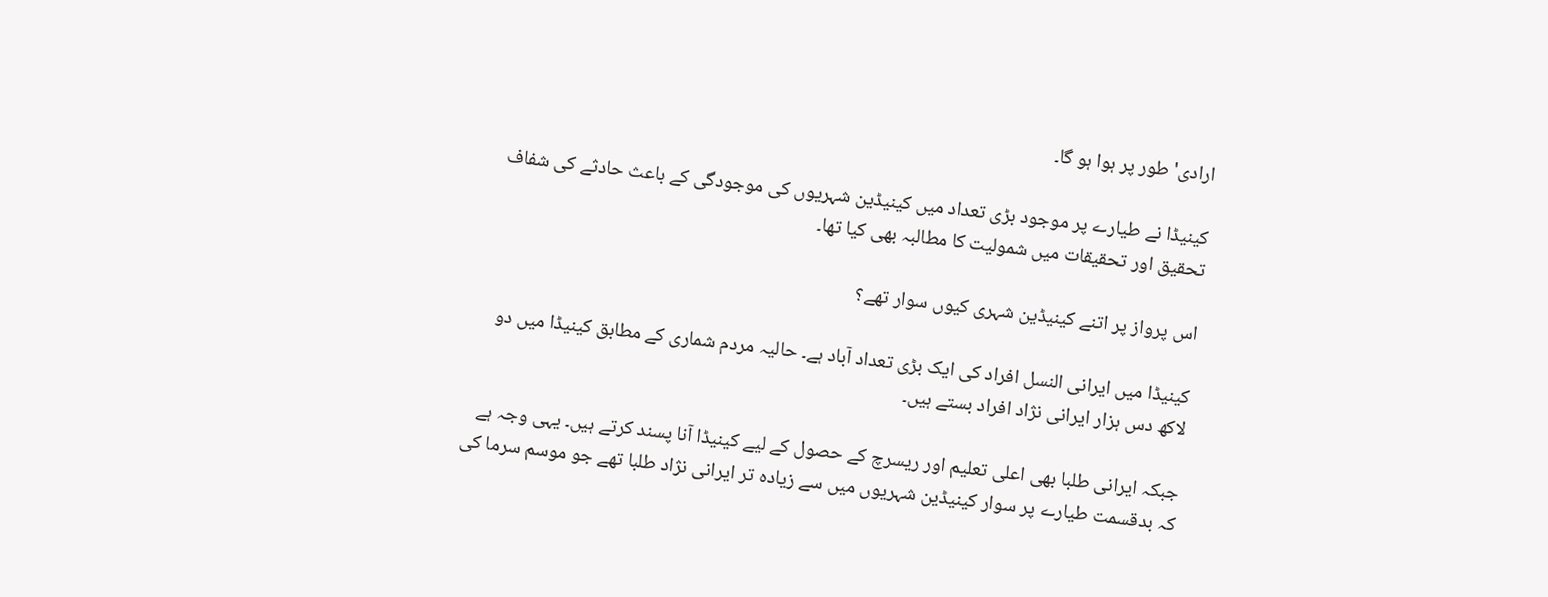ارادی' طور پر ہوا ہو گا۔

کینیڈا نے طیارے پر موجود بڑی تعداد میں کینیڈین شہریوں کی موجودگی کے باعث حادثے کی شفاف تحقیق اور تحقیقات میں شمولیت کا مطالبہ بھی کیا تھا۔

اس پرواز پر اتنے کینیڈین شہری کیوں سوار تھے؟

کینیڈا میں ایرانی النسل افراد کی ایک بڑی تعداد آباد ہے۔ حالیہ مردم شماری کے مطابق کینیڈا میں دو لاکھ دس ہزار ایرانی نژاد افراد بستے ہیں۔

جبکہ ایرانی طلبا بھی اعلی تعلیم اور ریسرچ کے حصول کے لیے کینیڈا آنا پسند کرتے ہیں۔ یہی وجہ ہے کہ بدقسمت طیارے پر سوار کینیڈین شہریوں میں سے زیادہ تر ایرانی نژاد طلبا تھے جو موسم سرما کی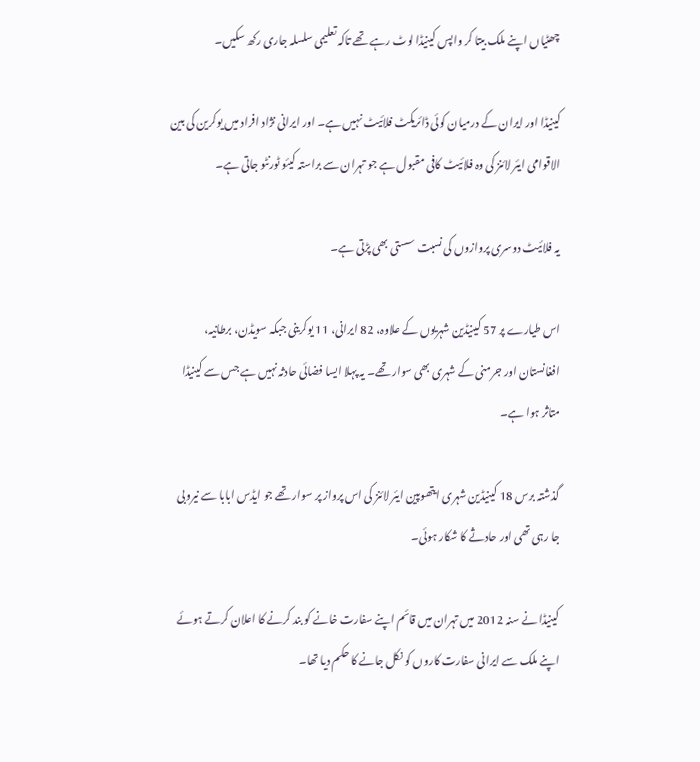چھٹیاں اپنے ملک بیتا کر واپس کینیڈا لوٹ رہے تھے تاکہ تعلیمی سلسلہ جاری رکھ سکیں۔

کینیڈا اور ایران کے درمیان کوئی ڈائریکٹ فلائیٹ نہیں ہے۔ اور ایرانی نژاد افراد میں یوکرین کی بین الاقوامی ایئر لائنز کی وہ فلائیٹ کافی مقبول ہے جو تہران سے براستہ کیئو ٹورنٹو جاتی ہے۔

یہ فلائیٹ دوسری پروازوں کی نسبت سستی بھی پڑتی ہے۔

اس طیارے پر 57 کینیڈین شہریوں کے علاوہ، 82 ایرانی، 11 یوکرینی جبکہ سویڈن، برطانیہ، افغانستان اور جرمنی کے شہری بھی سوار تھے۔ یہ پہلا ایسا فضائی حادثہ نہیں ہے جس سے کینیڈا متاثر ہوا ہے۔

گذشتہ برس 18 کینیڈین شہری ایتھوپین ایئر لائنز کی اس پرواز پر سوار تھے جو ایڈس ابابا سے نیروبی جا رہی تھی اور حادثے کا شکار ہوئی۔

کینیڈا نے سنہ 2012 میں تہران میں قائم اپنے سفارت خانے کو بند کرنے کا اعلان کرتے ہوئے اپنے ملک سے ایرانی سفارت کاروں کو نکل جانے کا حکم دیا تھا۔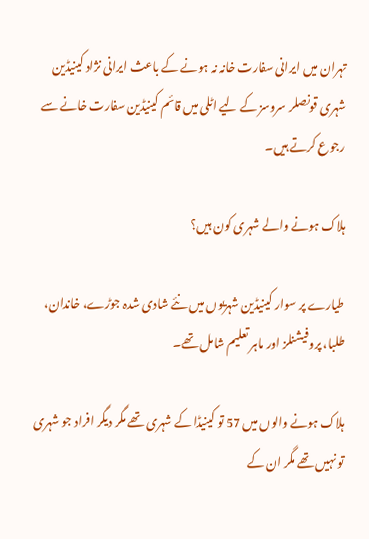تہران میں ایرانی سفارت خانہ نہ ہونے کے باعث ایرانی نژاد کینیڈین شہری قونصلر سروسز کے لیے اٹلی میں قائم کینیڈین سفارت خانے سے رجوع کرتے ہیں۔

ہلاک ہونے والے شہری کون ہیں؟

طیارے پر سوار کینیڈین شہریوں میں نئے شادی شدہ جوڑے، خاندان، طلبا، پروفیشنلز اور ماہر تعلیم شامل تھے۔

ہلاک ہونے والوں میں 57 تو کینیڈا کے شہری تھے مگر دیگر افراد جو شہری تو نہیں تھے مگر ان کے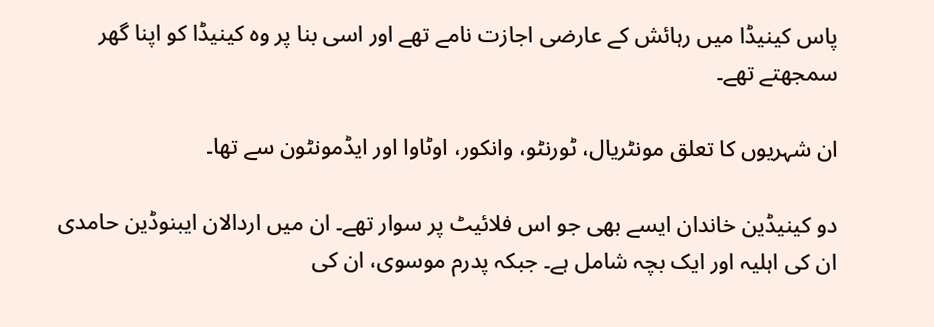پاس کینیڈا میں رہائش کے عارضی اجازت نامے تھے اور اسی بنا پر وہ کینیڈا کو اپنا گھر سمجھتے تھے۔

ان شہریوں کا تعلق مونٹریال، ٹورنٹو، وانکور، اوٹاوا اور ایڈمونٹون سے تھا۔

دو کینیڈین خاندان ایسے بھی جو اس فلائیٹ پر سوار تھے۔ ان میں اردالان ایبنوڈین حامدی ان کی اہلیہ اور ایک بچہ شامل ہے۔ جبکہ پدرم موسوی، ان کی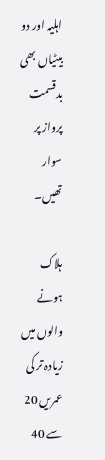اہلیہ اور دو بیٹیاں بھی بدقسمت پرواز پر سوار تھیں۔

ہلاک ہونے والوں میں زیادہ تر کی عمریں 20 سے 40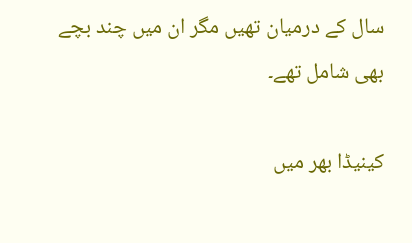سال کے درمیان تھیں مگر ان میں چند بچے بھی شامل تھے۔

کینیڈا بھر میں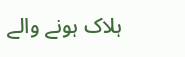ہلاک ہونے والے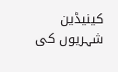کینیڈین شہریوں کی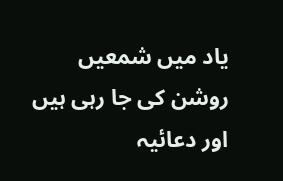یاد میں شمعیں روشن کی جا رہی ہیں اور دعائیہ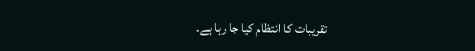تقریبات کا انتظام کیا جا رہا ہے۔